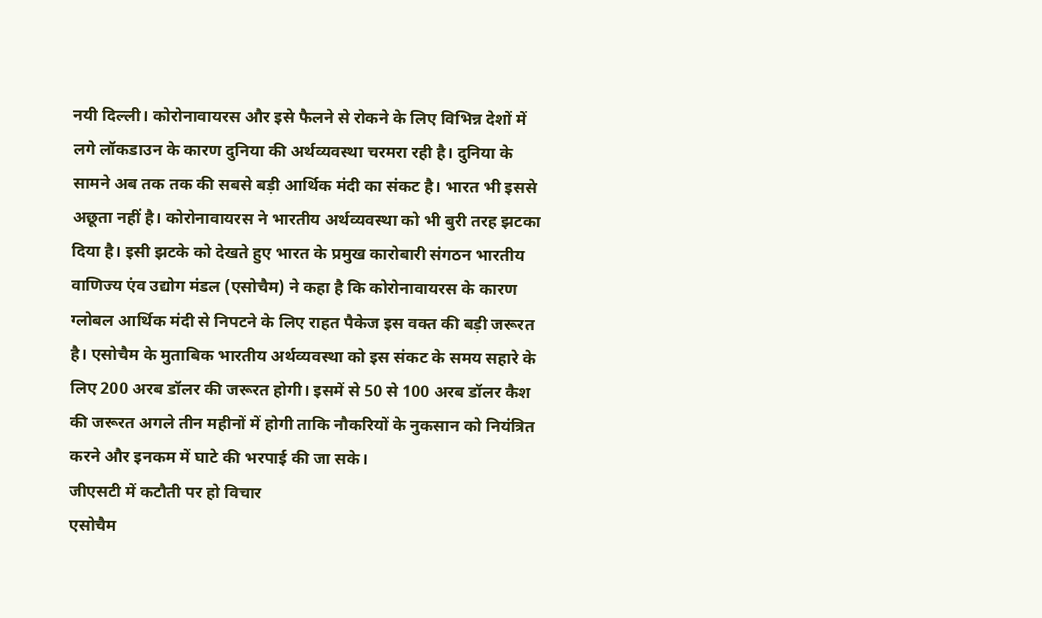नयी दिल्ली। कोरोनावायरस और इसे फैलने से रोकने के लिए विभिन्न देशों में लगे लॉकडाउन के कारण दुनिया की अर्थव्यवस्था चरमरा रही है। दुनिया के सामने अब तक तक की सबसे बड़ी आर्थिक मंदी का संकट है। भारत भी इससे अछूता नहीं है। कोरोनावायरस ने भारतीय अर्थव्यवस्था को भी बुरी तरह झटका दिया है। इसी झटके को देखते हुए भारत के प्रमुख कारोबारी संगठन भारतीय वाणिज्य एंव उद्योग मंडल (एसोचैम) ने कहा है कि कोरोनावायरस के कारण ग्लोबल आर्थिक मंदी से निपटने के लिए राहत पैकेज इस वक्त की बड़ी जरूरत है। एसोचैम के मुताबिक भारतीय अर्थव्यवस्था को इस संकट के समय सहारे के लिए 200 अरब डॉलर की जरूरत होगी। इसमें से 50 से 100 अरब डॉलर कैश की जरूरत अगले तीन महीनों में होगी ताकि नौकरियों के नुकसान को नियंत्रित करने और इनकम में घाटे की भरपाई की जा सके।
जीएसटी में कटौती पर हो विचार
एसोचैम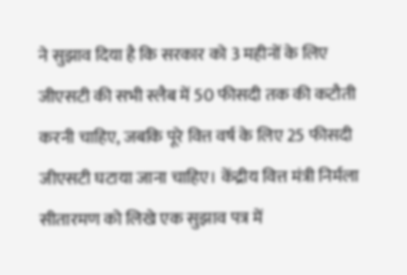ने सुझाव दिया है कि सरकार को 3 महीनों के लिए जीएसटी की सभी स्लैब में 50 फीसदी तक की कटौती करनी चाहिए, जबकि पूरे वित्त वर्ष के लिए 25 फीसदी जीएसटी घटाया जाना चाहिए। केंद्रीय वित्त मंत्री निर्मला सीतारमण को लिखे एक सुझाव पत्र में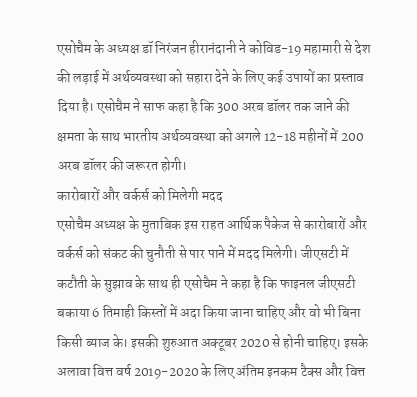एसोचैम के अध्यक्ष डॉ निरंजन हीरानंदानी ने कोविड-19 महामारी से देश की लड़ाई में अर्थव्यवस्था को सहारा देने के लिए कई उपायों का प्रस्ताव दिया है। एसोचैम ने साफ कहा है कि 300 अरब डॉलर तक जाने की क्षमता के साथ भारतीय अर्थव्यवस्था को अगले 12-18 महीनों में 200 अरब डॉलर की जरूरत होगी।
कारोबारों और वर्कर्स को मिलेगी मदद
एसोचैम अध्यक्ष के मुताबिक इस राहत आर्थिक पैकेज से कारोबारों और वर्कर्स को संकट की चुनौती से पार पाने में मदद मिलेगी। जीएसटी में कटौती के सुझाव के साथ ही एसोचैम ने कहा है कि फाइनल जीएसटी बकाया 6 तिमाही किस्तों में अदा किया जाना चाहिए और वो भी बिना किसी ब्याज के। इसकी शुरुआत अक्टूबर 2020 से होनी चाहिए। इसके अलावा वित्त वर्ष 2019-2020 के लिए अंतिम इनकम टैक्स और वित्त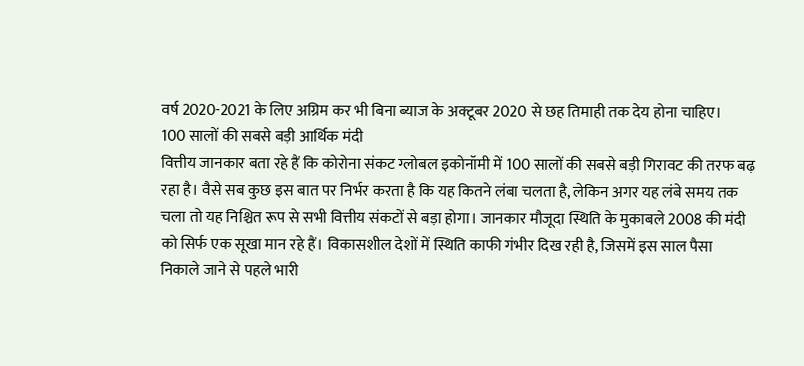वर्ष 2020-2021 के लिए अग्रिम कर भी बिना ब्याज के अक्टूबर 2020 से छह तिमाही तक देय होना चाहिए।
100 सालों की सबसे बड़ी आर्थिक मंदी
वित्तीय जानकार बता रहे हैं कि कोरोना संकट ग्लोबल इकोनॉमी में 100 सालों की सबसे बड़ी गिरावट की तरफ बढ़ रहा है। वैसे सब कुछ इस बात पर निर्भर करता है कि यह कितने लंबा चलता है, लेकिन अगर यह लंबे समय तक चला तो यह निश्चित रूप से सभी वित्तीय संकटों से बड़ा होगा। जानकार मौजूदा स्थिति के मुकाबले 2008 की मंदी को सिर्फ एक सूखा मान रहे हैं। विकासशील देशों में स्थिति काफी गंभीर दिख रही है, जिसमें इस साल पैसा निकाले जाने से पहले भारी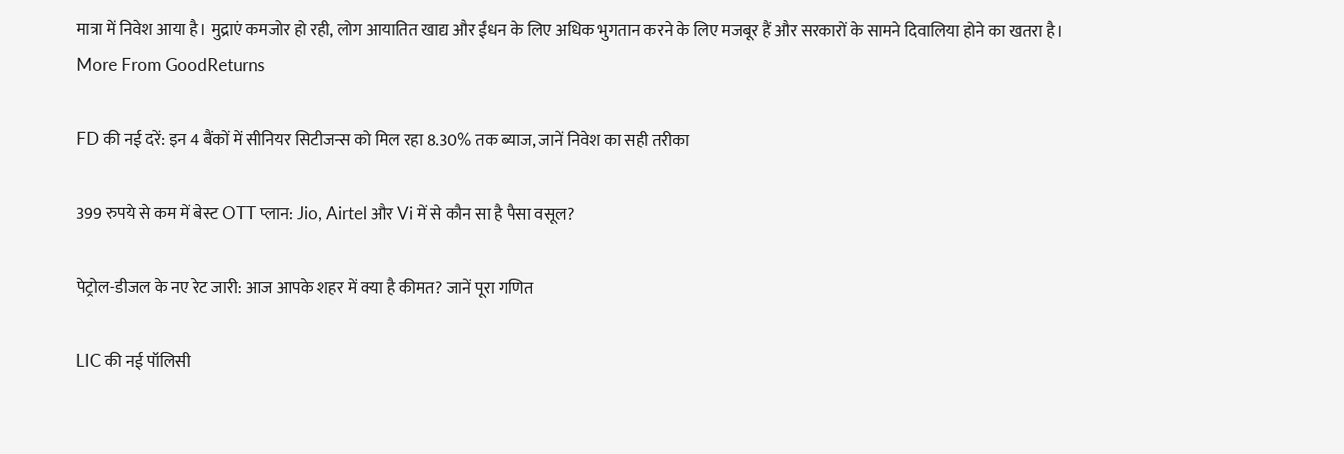मात्रा में निवेश आया है। मुद्राएं कमजोर हो रही, लोग आयातित खाद्य और ईंधन के लिए अधिक भुगतान करने के लिए मजबूर हैं और सरकारों के सामने दिवालिया होने का खतरा है।
More From GoodReturns

FD की नई दरें: इन 4 बैंकों में सीनियर सिटीजन्स को मिल रहा 8.30% तक ब्याज, जानें निवेश का सही तरीका

399 रुपये से कम में बेस्ट OTT प्लान: Jio, Airtel और Vi में से कौन सा है पैसा वसूल?

पेट्रोल-डीजल के नए रेट जारी: आज आपके शहर में क्या है कीमत? जानें पूरा गणित

LIC की नई पॉलिसी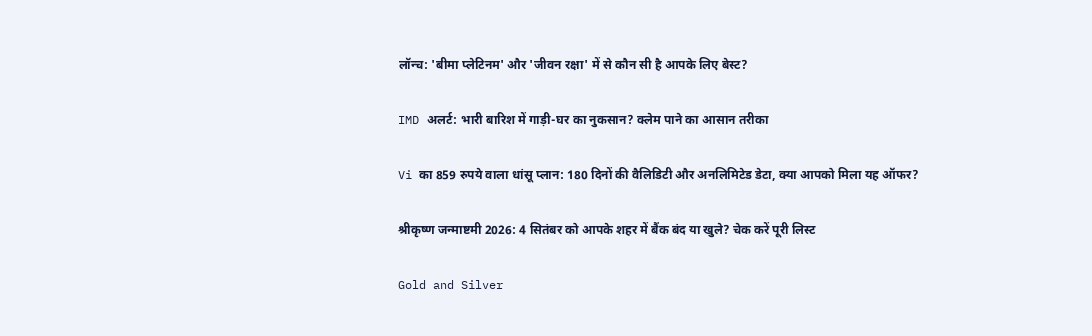लॉन्च: 'बीमा प्लेटिनम' और 'जीवन रक्षा' में से कौन सी है आपके लिए बेस्ट?

IMD अलर्ट: भारी बारिश में गाड़ी-घर का नुकसान? क्लेम पाने का आसान तरीका

Vi का 859 रुपये वाला धांसू प्लान: 180 दिनों की वैलिडिटी और अनलिमिटेड डेटा, क्या आपको मिला यह ऑफर?

श्रीकृष्ण जन्माष्टमी 2026: 4 सितंबर को आपके शहर में बैंक बंद या खुले? चेक करें पूरी लिस्ट

Gold and Silver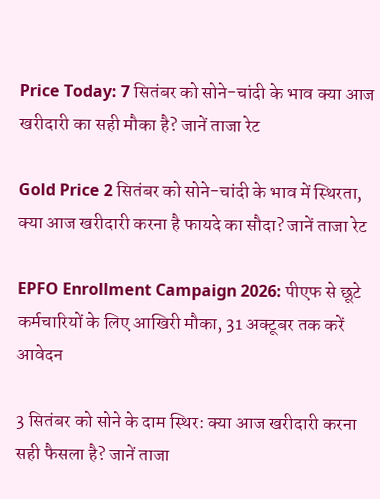Price Today: 7 सितंबर को सोने-चांदी के भाव क्या आज खरीदारी का सही मौका है? जानें ताजा रेट

Gold Price 2 सितंबर को सोने-चांदी के भाव में स्थिरता, क्या आज खरीदारी करना है फायदे का सौदा? जानें ताजा रेट

EPFO Enrollment Campaign 2026: पीएफ से छूटे कर्मचारियों के लिए आखिरी मौका, 31 अक्टूबर तक करें आवेदन

3 सितंबर को सोने के दाम स्थिर: क्या आज खरीदारी करना सही फैसला है? जानें ताजा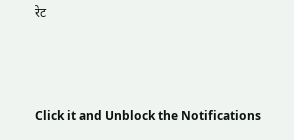रेट



Click it and Unblock the Notifications